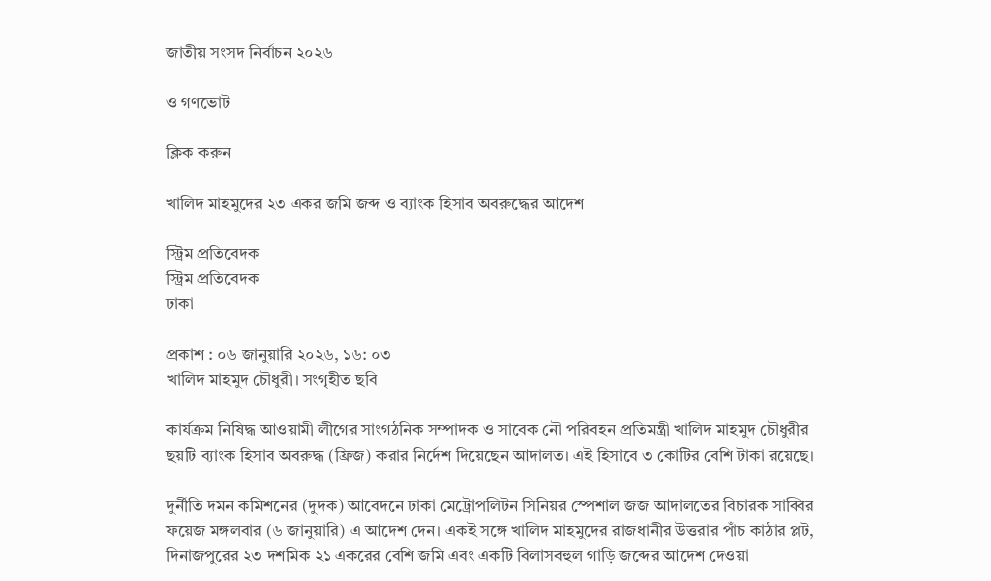জাতীয় সংসদ নির্বাচন ২০২৬

ও গণভোট

ক্লিক করুন

খালিদ মাহমুদের ২৩ একর জমি জব্দ ও ব্যাংক হিসাব অবরুদ্ধের আদেশ

স্ট্রিম প্রতিবেদক
স্ট্রিম প্রতিবেদক
ঢাকা

প্রকাশ : ০৬ জানুয়ারি ২০২৬, ১৬: ০৩
খালিদ মাহমুদ চৌধুরী। সংগৃহীত ছবি

কার্যক্রম নিষিদ্ধ আওয়ামী লীগের সাংগঠনিক সম্পাদক ও সাবেক নৌ পরিবহন প্রতিমন্ত্রী খালিদ মাহমুদ চৌধুরীর ছয়টি ব্যাংক হিসাব অবরুদ্ধ (ফ্রিজ) করার নির্দেশ দিয়েছেন আদালত। এই হিসাবে ৩ কোটির বেশি টাকা রয়েছে।

দুর্নীতি দমন কমিশনের (দুদক) আবেদনে ঢাকা মেট্রোপলিটন সিনিয়র স্পেশাল জজ আদালতের বিচারক সাব্বির ফয়েজ মঙ্গলবার (৬ জানুয়ারি) এ আদেশ দেন। একই সঙ্গে খালিদ মাহমুদের রাজধানীর উত্তরার পাঁচ কাঠার প্লট, দিনাজপুরের ২৩ দশমিক ২১ একরের বেশি জমি এবং একটি বিলাসবহুল গাড়ি জব্দের আদেশ দেওয়া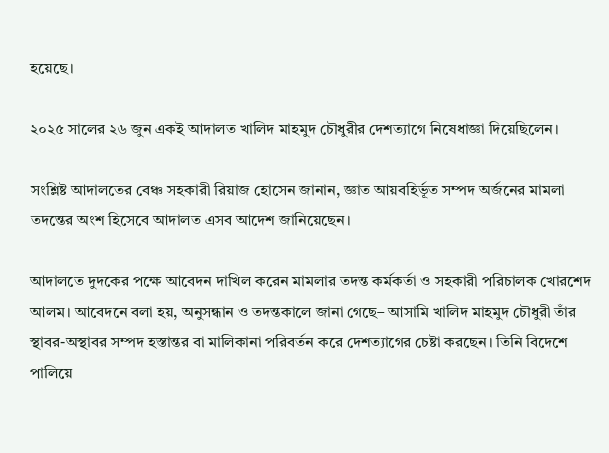হয়েছে।

২০২৫ সালের ২৬ জুন একই আদালত খালিদ মাহমুদ চৌধুরীর দেশত্যাগে নিষেধাজ্ঞা দিয়েছিলেন।

সংশ্লিষ্ট আদালতের বেঞ্চ সহকারী রিয়াজ হোসেন জানান, জ্ঞাত আয়বহির্ভূত সম্পদ অর্জনের মামলা তদন্তের অংশ হিসেবে আদালত এসব আদেশ জানিয়েছেন।

আদালতে দুদকের পক্ষে আবেদন দাখিল করেন মামলার তদন্ত কর্মকর্তা ও সহকারী পরিচালক খোরশেদ আলম। আবেদনে বলা হয়, অনুসন্ধান ও তদন্তকালে জানা গেছে– আসামি খালিদ মাহমুদ চৌধুরী তাঁর স্থাবর-অস্থাবর সম্পদ হস্তান্তর বা মালিকানা পরিবর্তন করে দেশত্যাগের চেষ্টা করছেন। তিনি বিদেশে পালিয়ে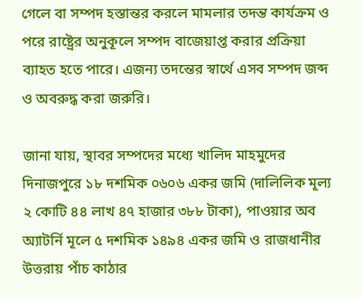গেলে বা সম্পদ হস্তান্তর করলে মামলার তদন্ত কার্যক্রম ও পরে রাষ্ট্রের অনুকূলে সম্পদ বাজেয়াপ্ত করার প্রক্রিয়া ব্যাহত হতে পারে। এজন্য তদন্তের স্বার্থে এসব সম্পদ জব্দ ও অবরুদ্ধ করা জরুরি।

জানা যায়, স্থাবর সম্পদের মধ্যে খালিদ মাহমুদের দিনাজপুরে ১৮ দশমিক ০৬০৬ একর জমি (দালিলিক মূল্য ২ কোটি ৪৪ লাখ ৪৭ হাজার ৩৮৮ টাকা), পাওয়ার অব অ্যাটর্নি মূলে ৫ দশমিক ১৪৯৪ একর জমি ও রাজধানীর উত্তরায় পাঁচ কাঠার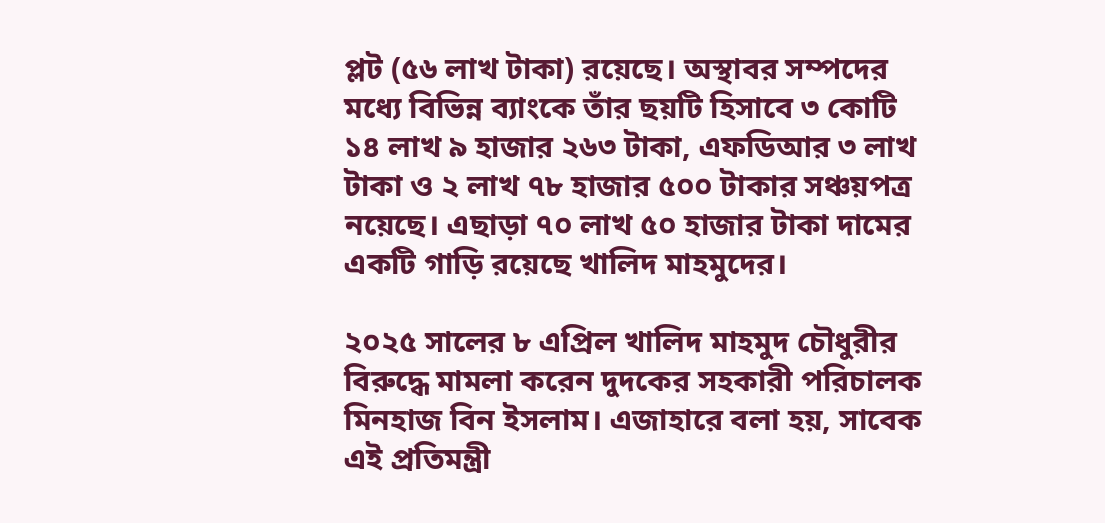প্লট (৫৬ লাখ টাকা) রয়েছে। অস্থাবর সম্পদের মধ্যে বিভিন্ন ব্যাংকে তাঁর ছয়টি হিসাবে ৩ কোটি ১৪ লাখ ৯ হাজার ২৬৩ টাকা, এফডিআর ৩ লাখ টাকা ও ২ লাখ ৭৮ হাজার ৫০০ টাকার সঞ্চয়পত্র নয়েছে। এছাড়া ৭০ লাখ ৫০ হাজার টাকা দামের একটি গাড়ি রয়েছে খালিদ মাহমুদের।

২০২৫ সালের ৮ এপ্রিল খালিদ মাহমুদ চৌধুরীর বিরুদ্ধে মামলা করেন দুদকের সহকারী পরিচালক মিনহাজ বিন ইসলাম। এজাহারে বলা হয়, সাবেক এই প্রতিমন্ত্রী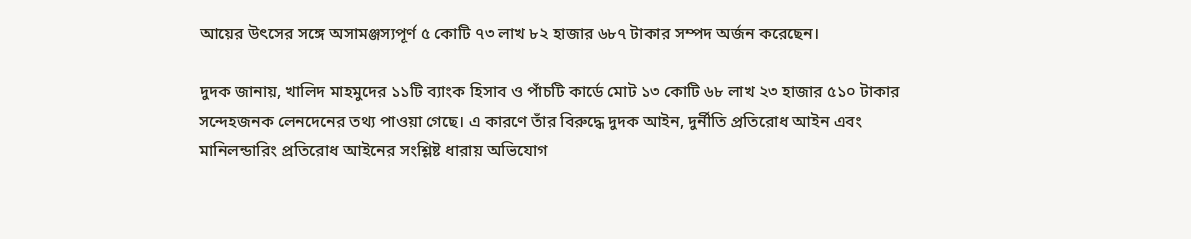আয়ের উৎসের সঙ্গে অসামঞ্জস্যপূর্ণ ৫ কোটি ৭৩ লাখ ৮২ হাজার ৬৮৭ টাকার সম্পদ অর্জন করেছেন।

দুদক জানায়, খালিদ মাহমুদের ১১টি ব্যাংক হিসাব ও পাঁচটি কার্ডে মোট ১৩ কোটি ৬৮ লাখ ২৩ হাজার ৫১০ টাকার সন্দেহজনক লেনদেনের তথ্য পাওয়া গেছে। এ কারণে তাঁর বিরুদ্ধে দুদক আইন, দুর্নীতি প্রতিরোধ আইন এবং মানিলন্ডারিং প্রতিরোধ আইনের সংশ্লিষ্ট ধারায় অভিযোগ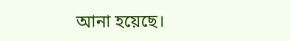আনা হয়েছে।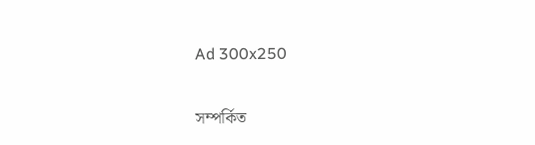Ad 300x250

সম্পর্কিত